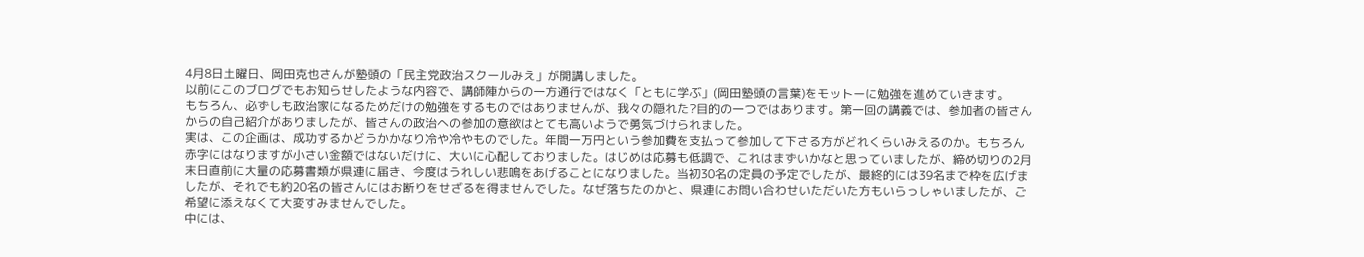4月8日土曜日、岡田克也さんが塾頭の「民主党政治スクールみえ」が開講しました。
以前にこのブログでもお知らせしたような内容で、講師陣からの一方通行ではなく「ともに学ぶ」(岡田塾頭の言葉)をモットーに勉強を進めていきます。
もちろん、必ずしも政治家になるためだけの勉強をするものではありませんが、我々の隠れた?目的の一つではあります。第一回の講義では、参加者の皆さんからの自己紹介がありましたが、皆さんの政治への参加の意欲はとても高いようで勇気づけられました。
実は、この企画は、成功するかどうかかなり冷や冷やものでした。年間一万円という参加費を支払って参加して下さる方がどれくらいみえるのか。もちろん赤字にはなりますが小さい金額ではないだけに、大いに心配しておりました。はじめは応募も低調で、これはまずいかなと思っていましたが、締め切りの2月末日直前に大量の応募書類が県連に届き、今度はうれしい悲鳴をあげることになりました。当初30名の定員の予定でしたが、最終的には39名まで枠を広げましたが、それでも約20名の皆さんにはお断りをせざるを得ませんでした。なぜ落ちたのかと、県連にお問い合わせいただいた方もいらっしゃいましたが、ご希望に添えなくて大変すみませんでした。
中には、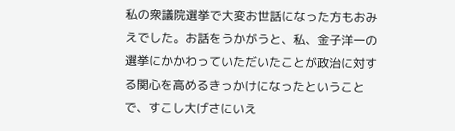私の衆議院選挙で大変お世話になった方もおみえでした。お話をうかがうと、私、金子洋一の選挙にかかわっていただいたことが政治に対する関心を高めるきっかけになったということで、すこし大げさにいえ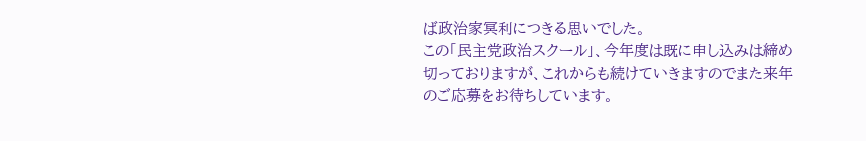ば政治家冥利につきる思いでした。
この「民主党政治スクール」、今年度は既に申し込みは締め切っておりますが、これからも続けていきますのでまた来年のご応募をお待ちしています。